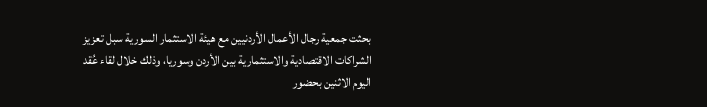بحثت جمعية رجال الأعمال الأردنيين مع هيئة الاستثمار السورية سبل تعزيز الشراكات الاقتصادية والاستثمارية بين الأردن وسوريا، وذلك خلال لقاء عُقد اليوم الاثنين بحضور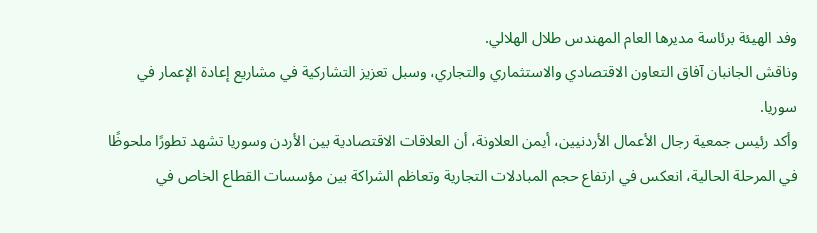وفد الهيئة برئاسة مديرها العام المهندس طلال الهلالي.
وناقش الجانبان آفاق التعاون الاقتصادي والاستثماري والتجاري، وسبل تعزيز التشاركية في مشاريع إعادة الإعمار في سوريا.
وأكد رئيس جمعية رجال الأعمال الأردنيين، أيمن العلاونة، أن العلاقات الاقتصادية بين الأردن وسوريا تشهد تطورًا ملحوظًا في المرحلة الحالية، انعكس في ارتفاع حجم المبادلات التجارية وتعاظم الشراكة بين مؤسسات القطاع الخاص في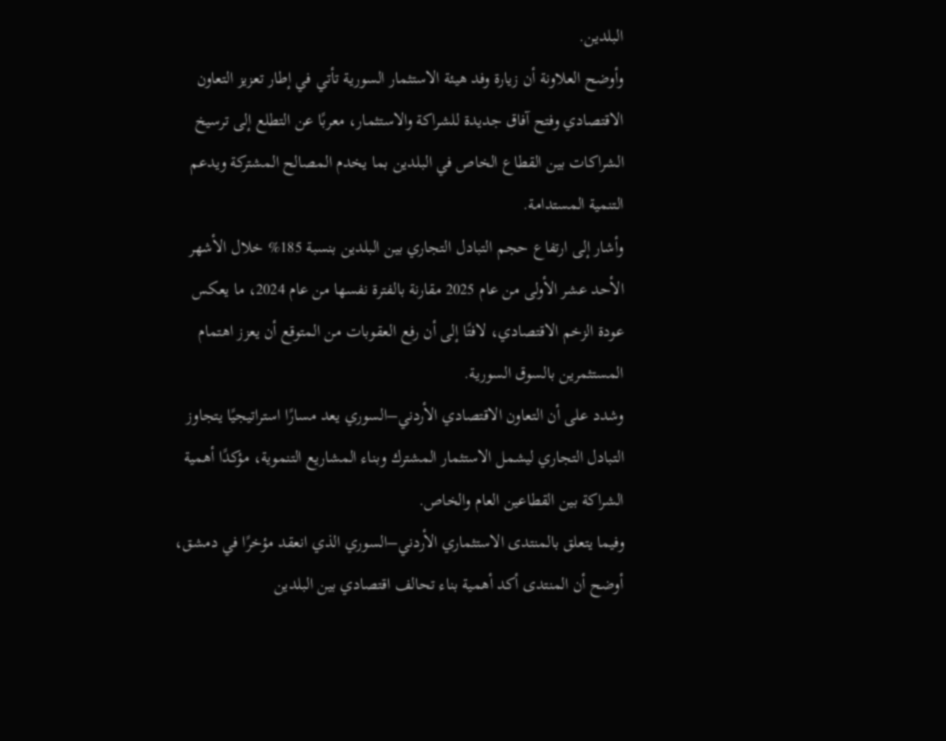البلدين.
وأوضح العلاونة أن زيارة وفد هيئة الاستثمار السورية تأتي في إطار تعزيز التعاون الاقتصادي وفتح آفاق جديدة للشراكة والاستثمار، معربًا عن التطلع إلى ترسيخ الشراكات بين القطاع الخاص في البلدين بما يخدم المصالح المشتركة ويدعم التنمية المستدامة.
وأشار إلى ارتفاع حجم التبادل التجاري بين البلدين بنسبة 185% خلال الأشهر الأحد عشر الأولى من عام 2025 مقارنة بالفترة نفسها من عام 2024، ما يعكس عودة الزخم الاقتصادي، لافتًا إلى أن رفع العقوبات من المتوقع أن يعزز اهتمام المستثمرين بالسوق السورية.
وشدد على أن التعاون الاقتصادي الأردني–السوري يعد مسارًا استراتيجيًا يتجاوز التبادل التجاري ليشمل الاستثمار المشترك وبناء المشاريع التنموية، مؤكدًا أهمية الشراكة بين القطاعين العام والخاص.
وفيما يتعلق بالمنتدى الاستثماري الأردني–السوري الذي انعقد مؤخرًا في دمشق، أوضح أن المنتدى أكد أهمية بناء تحالف اقتصادي بين البلدين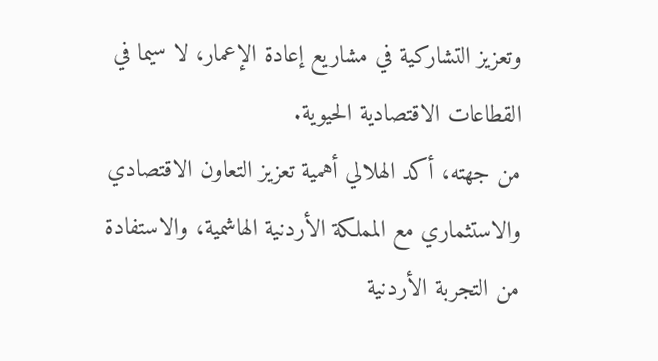وتعزيز التشاركية في مشاريع إعادة الإعمار، لا سيما في القطاعات الاقتصادية الحيوية.
من جهته، أكد الهلالي أهمية تعزيز التعاون الاقتصادي والاستثماري مع المملكة الأردنية الهاشمية، والاستفادة من التجربة الأردنية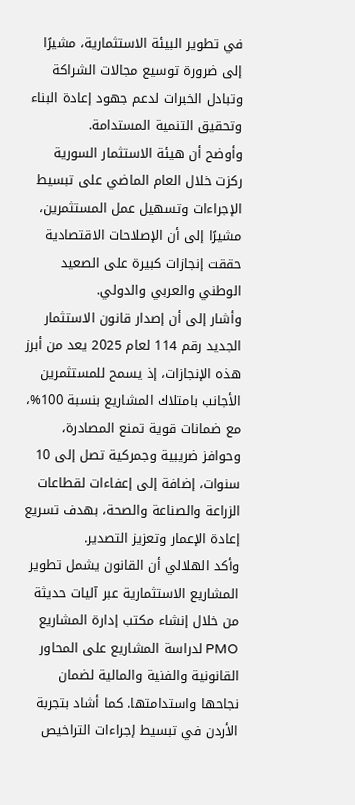في تطوير البيئة الاستثمارية، مشيرًا إلى ضرورة توسيع مجالات الشراكة وتبادل الخبرات لدعم جهود إعادة البناء وتحقيق التنمية المستدامة.
وأوضح أن هيئة الاستثمار السورية ركزت خلال العام الماضي على تبسيط الإجراءات وتسهيل عمل المستثمرين، مشيرًا إلى أن الإصلاحات الاقتصادية حققت إنجازات كبيرة على الصعيد الوطني والعربي والدولي.
وأشار إلى أن إصدار قانون الاستثمار الجديد رقم 114 لعام 2025 يعد من أبرز هذه الإنجازات، إذ يسمح للمستثمرين الأجانب بامتلاك المشاريع بنسبة 100%، مع ضمانات قوية تمنع المصادرة، وحوافز ضريبية وجمركية تصل إلى 10 سنوات، إضافة إلى إعفاءات لقطاعات الزراعة والصناعة والصحة، بهدف تسريع إعادة الإعمار وتعزيز التصدير.
وأكد الهلالي أن القانون يشمل تطوير المشاريع الاستثمارية عبر آليات حديثة من خلال إنشاء مكتب إدارة المشاريع PMO لدراسة المشاريع على المحاور القانونية والفنية والمالية لضمان نجاحها واستدامتها. كما أشاد بتجربة الأردن في تبسيط إجراءات التراخيص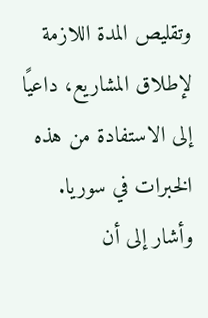وتقليص المدة اللازمة لإطلاق المشاريع، داعيًا إلى الاستفادة من هذه الخبرات في سوريا.
وأشار إلى أن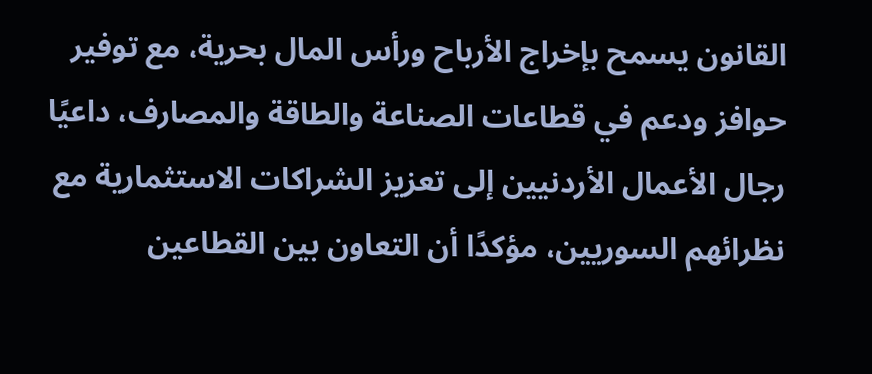القانون يسمح بإخراج الأرباح ورأس المال بحرية، مع توفير حوافز ودعم في قطاعات الصناعة والطاقة والمصارف، داعيًا رجال الأعمال الأردنيين إلى تعزيز الشراكات الاستثمارية مع نظرائهم السوريين، مؤكدًا أن التعاون بين القطاعين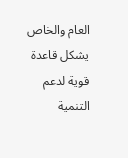العام والخاص يشكل قاعدة قوية لدعم التنمية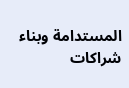المستدامة وبناء شراكات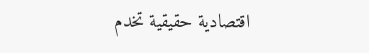اقتصادية حقيقية تخدم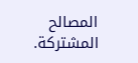المصالح المشتركة.